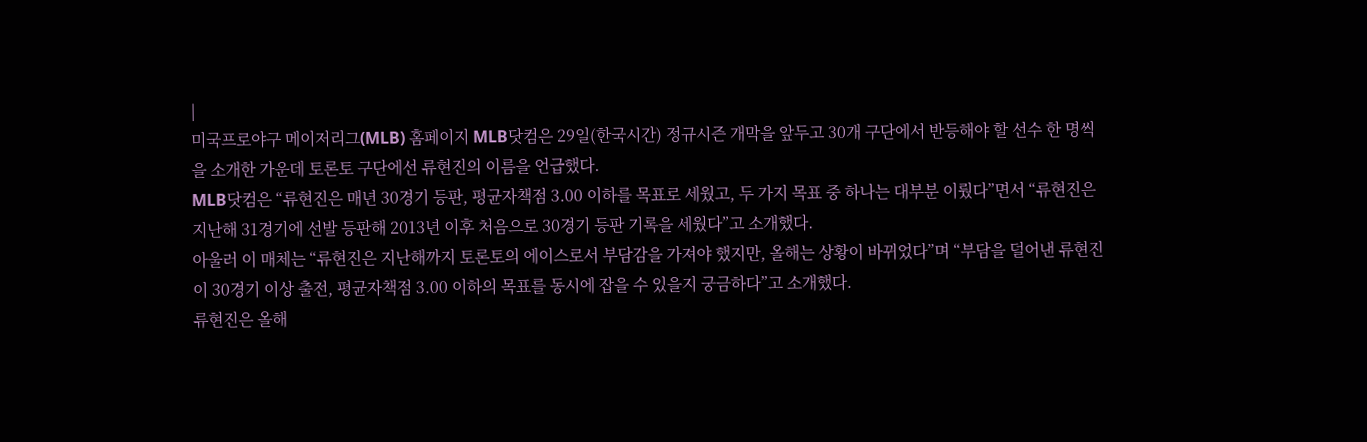|
미국프로야구 메이저리그(MLB) 홈페이지 MLB닷컴은 29일(한국시간) 정규시즌 개막을 앞두고 30개 구단에서 반등해야 할 선수 한 명씩을 소개한 가운데 토론토 구단에선 류현진의 이름을 언급했다.
MLB닷컴은 “류현진은 매년 30경기 등판, 평균자책점 3.00 이하를 목표로 세웠고, 두 가지 목표 중 하나는 대부분 이뤘다”면서 “류현진은 지난해 31경기에 선발 등판해 2013년 이후 처음으로 30경기 등판 기록을 세웠다”고 소개했다.
아울러 이 매체는 “류현진은 지난해까지 토론토의 에이스로서 부담감을 가져야 했지만, 올해는 상황이 바뀌었다”며 “부담을 덜어낸 류현진이 30경기 이상 출전, 평균자책점 3.00 이하의 목표를 동시에 잡을 수 있을지 궁금하다”고 소개했다.
류현진은 올해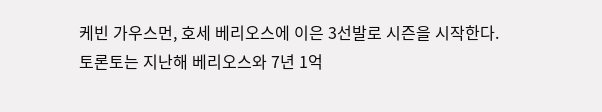케빈 가우스먼, 호세 베리오스에 이은 3선발로 시즌을 시작한다.
토론토는 지난해 베리오스와 7년 1억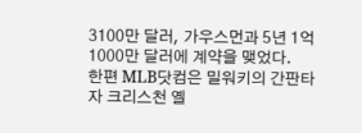3100만 달러, 가우스먼과 5년 1억1000만 달러에 계약을 맺었다.
한편 MLB닷컴은 밀워키의 간판타자 크리스천 옐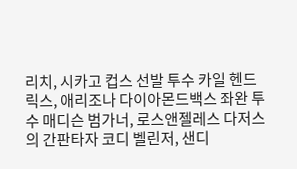리치, 시카고 컵스 선발 투수 카일 헨드릭스, 애리조나 다이아몬드백스 좌완 투수 매디슨 범가너, 로스앤젤레스 다저스의 간판타자 코디 벨린저, 샌디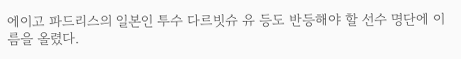에이고 파드리스의 일본인 투수 다르빗슈 유 등도 반등해야 할 선수 명단에 이름을 올렸다.